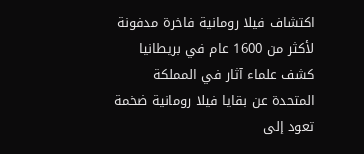اكتشاف فيلا رومانية فاخرة مدفونة لأكثر من 1600 عام في بريطانيا
كشف علماء آثار في المملكة المتحدة عن بقايا فيلا رومانية ضخمة تعود إلى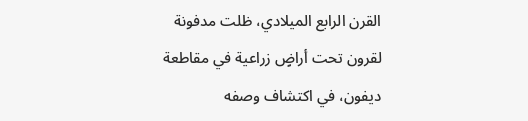القرن الرابع الميلادي، ظلت مدفونة لقرون تحت أراضٍ زراعية في مقاطعة ديفون، في اكتشاف وصفه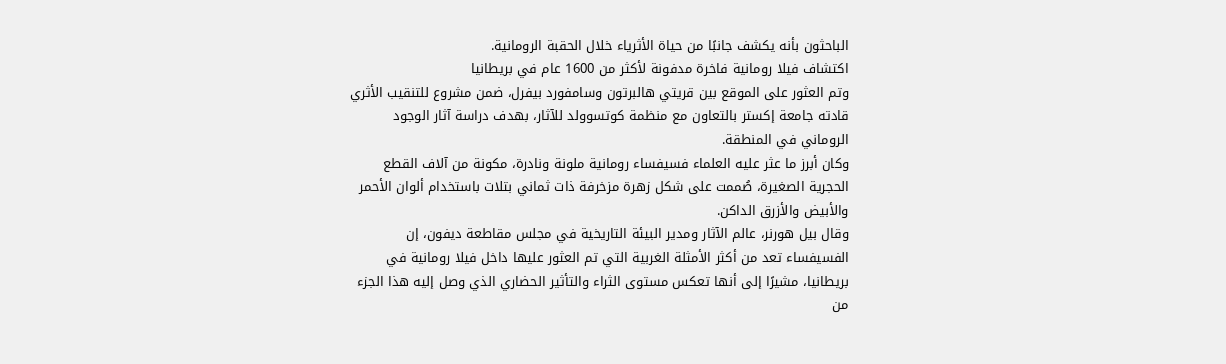الباحثون بأنه يكشف جانبًا من حياة الأثرياء خلال الحقبة الرومانية.
اكتشاف فيلا رومانية فاخرة مدفونة لأكثر من 1600 عام في بريطانيا
وتم العثور على الموقع بين قريتي هالبرتون وسامفورد بيفرل، ضمن مشروع للتنقيب الأثري قادته جامعة إكستر بالتعاون مع منظمة كوتسوولد للآثار، بهدف دراسة آثار الوجود الروماني في المنطقة.
وكان أبرز ما عثر عليه العلماء فسيفساء رومانية ملونة ونادرة، مكونة من آلاف القطع الحجرية الصغيرة، صُممت على شكل زهرة مزخرفة ذات ثماني بتلات باستخدام ألوان الأحمر والأبيض والأزرق الداكن.
وقال بيل هورنر، عالم الآثار ومدير البيئة التاريخية في مجلس مقاطعة ديفون، إن الفسيفساء تعد من أكثر الأمثلة الغربية التي تم العثور عليها داخل فيلا رومانية في بريطانيا، مشيرًا إلى أنها تعكس مستوى الثراء والتأثير الحضاري الذي وصل إليه هذا الجزء من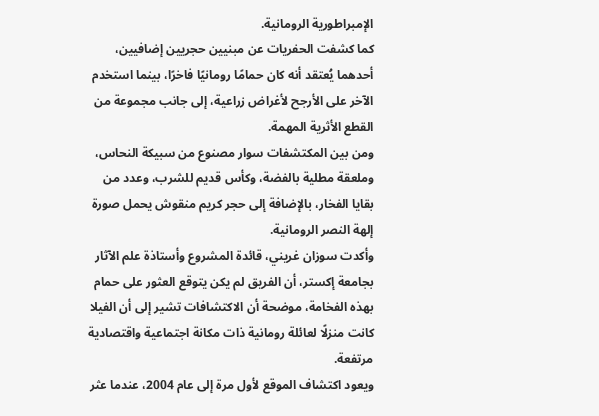الإمبراطورية الرومانية.
كما كشفت الحفريات عن مبنيين حجريين إضافيين، أحدهما يُعتقد أنه كان حمامًا رومانيًا فاخرًا، بينما استخدم الآخر على الأرجح لأغراض زراعية، إلى جانب مجموعة من القطع الأثرية المهمة.
ومن بين المكتشفات سوار مصنوع من سبيكة النحاس، وملعقة مطلية بالفضة، وكأس قديم للشرب، وعدد من بقايا الفخار، بالإضافة إلى حجر كريم منقوش يحمل صورة إلهة النصر الرومانية.
وأكدت سوزان غريني، قائدة المشروع وأستاذة علم الآثار بجامعة إكستر، أن الفريق لم يكن يتوقع العثور على حمام بهذه الفخامة، موضحة أن الاكتشافات تشير إلى أن الفيلا كانت منزلًا لعائلة رومانية ذات مكانة اجتماعية واقتصادية مرتفعة.
ويعود اكتشاف الموقع لأول مرة إلى عام 2004، عندما عثر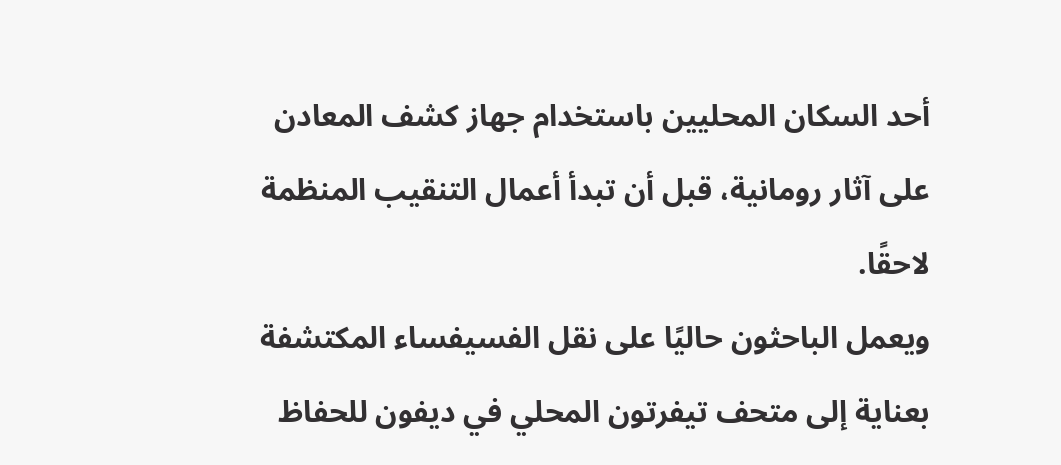أحد السكان المحليين باستخدام جهاز كشف المعادن على آثار رومانية، قبل أن تبدأ أعمال التنقيب المنظمة لاحقًا.
ويعمل الباحثون حاليًا على نقل الفسيفساء المكتشفة بعناية إلى متحف تيفرتون المحلي في ديفون للحفاظ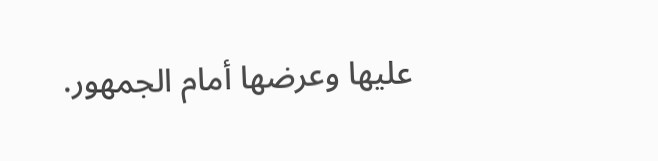عليها وعرضها أمام الجمهور.